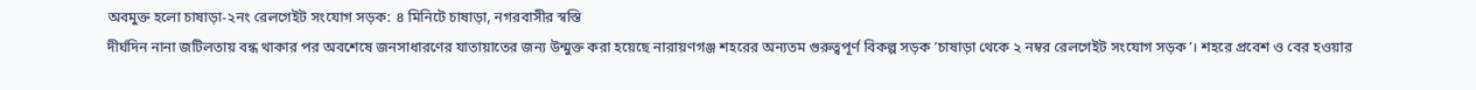অবমুক্ত হলো চাষাড়া-২নং রেলগেইট সংযোগ সড়ক: ৪ মিনিটে চাষাড়া, নগরবাসীর স্বস্তি
দীর্ঘদিন নানা জটিলতায় বন্ধ থাকার পর অবশেষে জনসাধারণের যাতায়াতের জন্য উন্মুক্ত করা হয়েছে নারায়ণগঞ্জ শহরের অন্যতম গুরুত্বপূর্ণ বিকল্প সড়ক ‘চাষাড়া থেকে ২ নম্বর রেলগেইট সংযোগ সড়ক’। শহরে প্রবেশ ও বের হওয়ার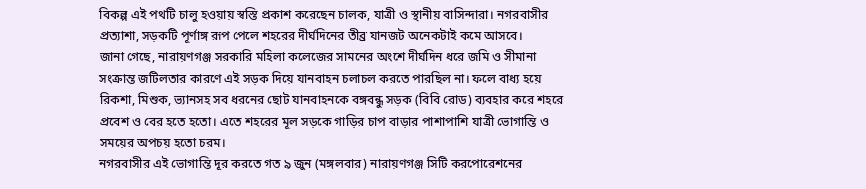বিকল্প এই পথটি চালু হওয়ায় স্বস্তি প্রকাশ করেছেন চালক, যাত্রী ও স্থানীয় বাসিন্দারা। নগরবাসীর প্রত্যাশা, সড়কটি পূর্ণাঙ্গ রূপ পেলে শহরের দীর্ঘদিনের তীব্র যানজট অনেকটাই কমে আসবে।
জানা গেছে, নারায়ণগঞ্জ সরকারি মহিলা কলেজের সামনের অংশে দীর্ঘদিন ধরে জমি ও সীমানা সংক্রান্ত জটিলতার কারণে এই সড়ক দিয়ে যানবাহন চলাচল করতে পারছিল না। ফলে বাধ্য হয়ে রিকশা, মিশুক, ভ্যানসহ সব ধরনের ছোট যানবাহনকে বঙ্গবন্ধু সড়ক (বিবি রোড) ব্যবহার করে শহরে প্রবেশ ও বের হতে হতো। এতে শহরের মূল সড়কে গাড়ির চাপ বাড়ার পাশাপাশি যাত্রী ভোগান্তি ও সময়ের অপচয় হতো চরম।
নগরবাসীর এই ভোগান্তি দূর করতে গত ৯ জুন (মঙ্গলবার) নারায়ণগঞ্জ সিটি করপোরেশনের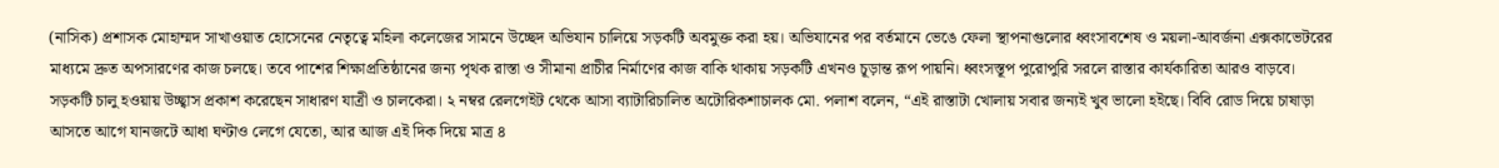(নাসিক) প্রশাসক মোহাম্মদ সাখাওয়াত হোসেনের নেতৃত্বে মহিলা কলেজের সামনে উচ্ছেদ অভিযান চালিয়ে সড়কটি অবমুক্ত করা হয়। অভিযানের পর বর্তমানে ভেঙে ফেলা স্থাপনাগুলোর ধ্বংসাবশেষ ও ময়লা-আবর্জনা এক্সকাভেটরের মাধ্যমে দ্রুত অপসারণের কাজ চলছে। তবে পাশের শিক্ষাপ্রতিষ্ঠানের জন্য পৃথক রাস্তা ও সীমানা প্রাচীর নির্মাণের কাজ বাকি থাকায় সড়কটি এখনও চূড়ান্ত রূপ পায়নি। ধ্বংসস্তূপ পুরোপুরি সরলে রাস্তার কার্যকারিতা আরও বাড়বে।
সড়কটি চালু হওয়ায় উচ্ছ্বাস প্রকাশ করেছেন সাধারণ যাত্রী ও চালকেরা। ২ নম্বর রেলগেইট থেকে আসা ব্যাটারিচালিত অটোরিকশাচালক মো. পলাশ বলেন, “এই রাস্তাটা খোলায় সবার জন্যই খুব ভালো হইছে। বিবি রোড দিয়ে চাষাড়া আসতে আগে যানজটে আধা ঘণ্টাও লেগে যেতো, আর আজ এই দিক দিয়ে মাত্র ৪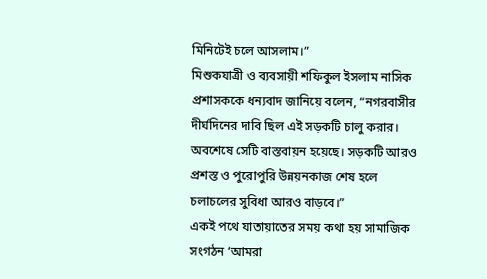মিনিটেই চলে আসলাম।”
মিশুকযাত্রী ও ব্যবসায়ী শফিকুল ইসলাম নাসিক প্রশাসককে ধন্যবাদ জানিয়ে বলেন, “নগরবাসীর দীর্ঘদিনের দাবি ছিল এই সড়কটি চালু করার। অবশেষে সেটি বাস্তবায়ন হয়েছে। সড়কটি আরও প্রশস্ত ও পুরোপুরি উন্নয়নকাজ শেষ হলে চলাচলের সুবিধা আরও বাড়বে।”
একই পথে যাতায়াতের সময় কথা হয় সামাজিক সংগঠন ‘আমরা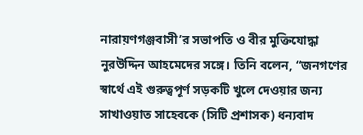নারায়ণগঞ্জবাসী’র সভাপতি ও বীর মুক্তিযোদ্ধা নুরউদ্দিন আহমেদের সঙ্গে। তিনি বলেন, “জনগণের স্বার্থে এই গুরুত্বপূর্ণ সড়কটি খুলে দেওয়ার জন্য সাখাওয়াত সাহেবকে (সিটি প্রশাসক) ধন্যবাদ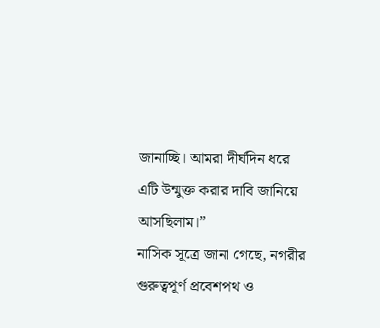জানাচ্ছি। আমরা দীর্ঘদিন ধরে এটি উন্মুক্ত করার দাবি জানিয়ে আসছিলাম।”
নাসিক সূত্রে জানা গেছে, নগরীর গুরুত্বপূর্ণ প্রবেশপথ ও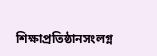শিক্ষাপ্রতিষ্ঠানসংলগ্ন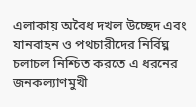এলাকায় অবৈধ দখল উচ্ছেদ এবং যানবাহন ও পথচারীদের নির্বিঘ্ন চলাচল নিশ্চিত করতে এ ধরনের জনকল্যাণমুখী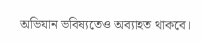অভিযান ভবিষ্যতেও অব্যাহত থাকবে।